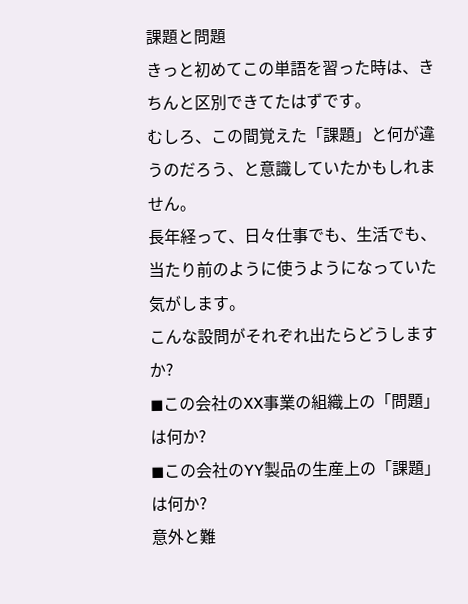課題と問題
きっと初めてこの単語を習った時は、きちんと区別できてたはずです。
むしろ、この間覚えた「課題」と何が違うのだろう、と意識していたかもしれません。
長年経って、日々仕事でも、生活でも、当たり前のように使うようになっていた気がします。
こんな設問がそれぞれ出たらどうしますか?
◼この会社のXX事業の組織上の「問題」は何か?
◼この会社のYY製品の生産上の「課題」は何か?
意外と難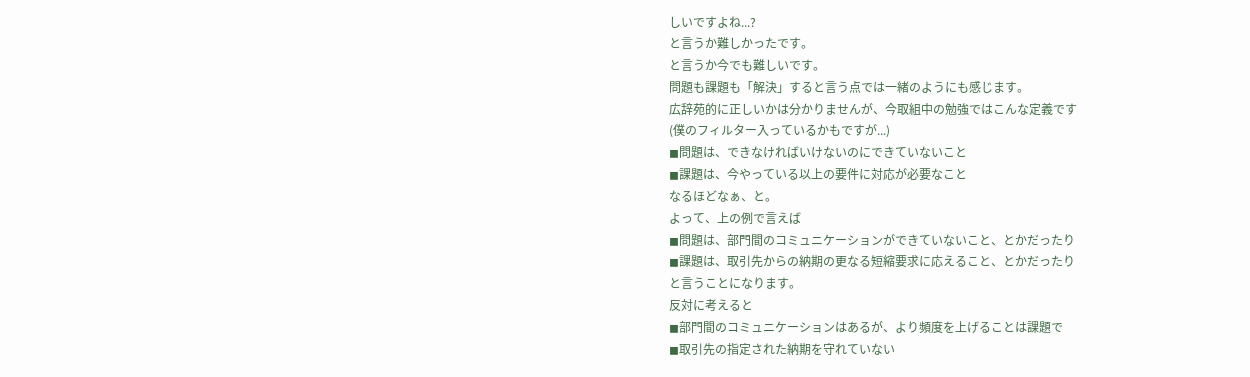しいですよね...?
と言うか難しかったです。
と言うか今でも難しいです。
問題も課題も「解決」すると言う点では一緒のようにも感じます。
広辞苑的に正しいかは分かりませんが、今取組中の勉強ではこんな定義です
(僕のフィルター入っているかもですが...)
◼問題は、できなければいけないのにできていないこと
◼課題は、今やっている以上の要件に対応が必要なこと
なるほどなぁ、と。
よって、上の例で言えば
◼問題は、部門間のコミュニケーションができていないこと、とかだったり
◼課題は、取引先からの納期の更なる短縮要求に応えること、とかだったり
と言うことになります。
反対に考えると
◼部門間のコミュニケーションはあるが、より頻度を上げることは課題で
◼取引先の指定された納期を守れていない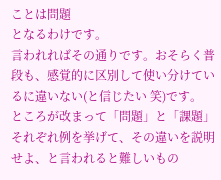ことは問題
となるわけです。
言われればその通りです。おそらく普段も、感覚的に区別して使い分けているに違いない(と信じたい 笑)です。
ところが改まって「問題」と「課題」それぞれ例を挙げて、その違いを説明せよ、と言われると難しいもの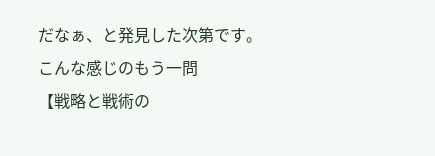だなぁ、と発見した次第です。
こんな感じのもう一問
【戦略と戦術の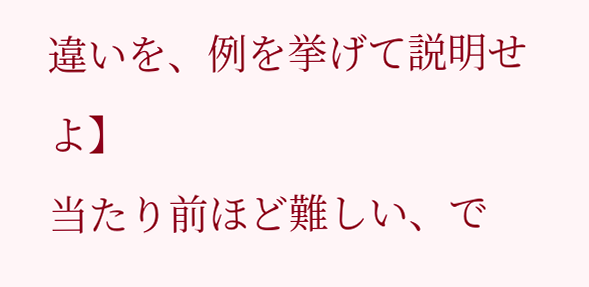違いを、例を挙げて説明せよ】
当たり前ほど難しい、で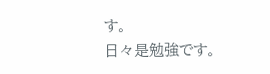す。
日々是勉強です。